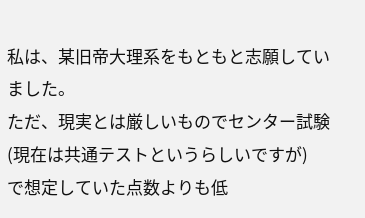私は、某旧帝大理系をもともと志願していました。
ただ、現実とは厳しいものでセンター試験(現在は共通テストというらしいですが)
で想定していた点数よりも低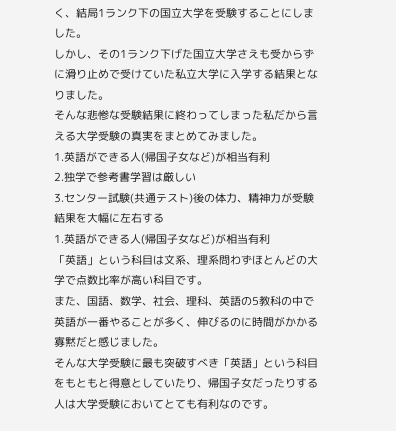く、結局1ランク下の国立大学を受験することにしました。
しかし、その1ランク下げた国立大学さえも受からずに滑り止めで受けていた私立大学に入学する結果となりました。
そんな悲惨な受験結果に終わってしまった私だから言える大学受験の真実をまとめてみました。
1.英語ができる人(帰国子女など)が相当有利
2.独学で参考書学習は厳しい
3.センター試験(共通テスト)後の体力、精神力が受験結果を大幅に左右する
1.英語ができる人(帰国子女など)が相当有利
「英語」という科目は文系、理系問わずほとんどの大学で点数比率が高い科目です。
また、国語、数学、社会、理科、英語の5教科の中で英語が一番やることが多く、伸びるのに時間がかかる寡黙だと感じました。
そんな大学受験に最も突破すべき「英語」という科目をもともと得意としていたり、帰国子女だったりする人は大学受験においてとても有利なのです。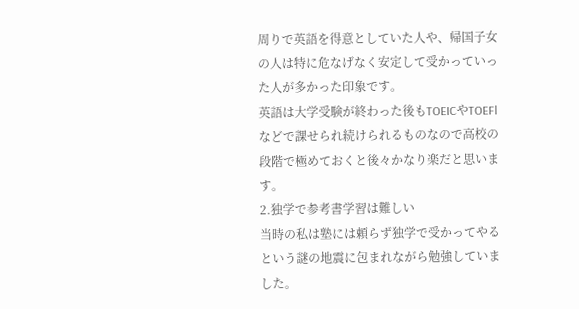周りで英語を得意としていた人や、帰国子女の人は特に危なげなく安定して受かっていった人が多かった印象です。
英語は大学受験が終わった後もTOEICやTOEFlなどで課せられ続けられるものなので高校の段階で極めておくと後々かなり楽だと思います。
2.独学で参考書学習は難しい
当時の私は塾には頼らず独学で受かってやるという謎の地震に包まれながら勉強していました。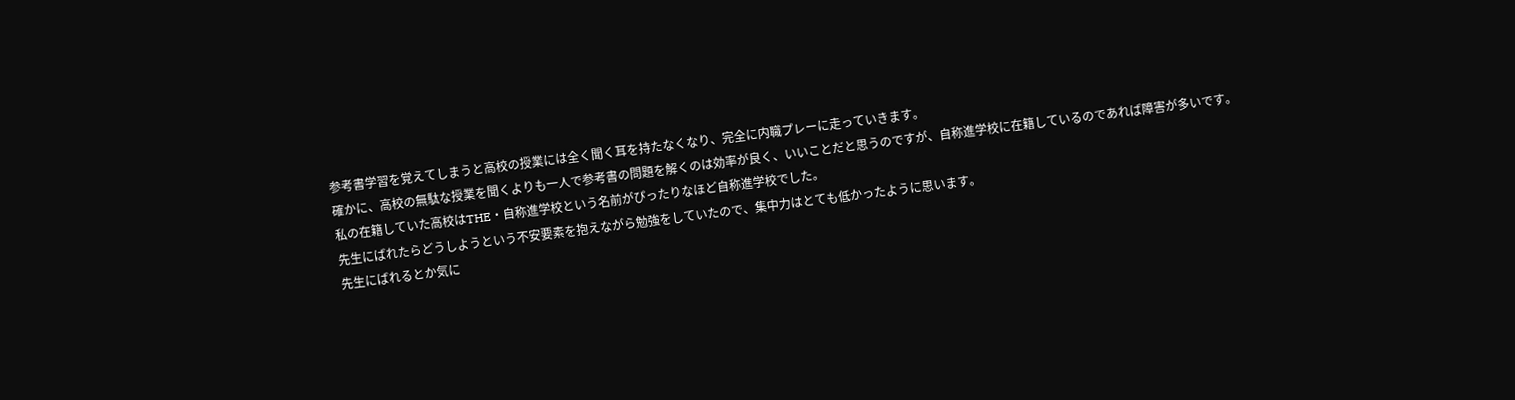参考書学習を覚えてしまうと高校の授業には全く聞く耳を持たなくなり、完全に内職プレーに走っていきます。
確かに、高校の無駄な授業を聞くよりも一人で参考書の問題を解くのは効率が良く、いいことだと思うのですが、自称進学校に在籍しているのであれば障害が多いです。
私の在籍していた高校はTHE・自称進学校という名前がぴったりなほど自称進学校でした。
先生にばれたらどうしようという不安要素を抱えながら勉強をしていたので、集中力はとても低かったように思います。
先生にばれるとか気に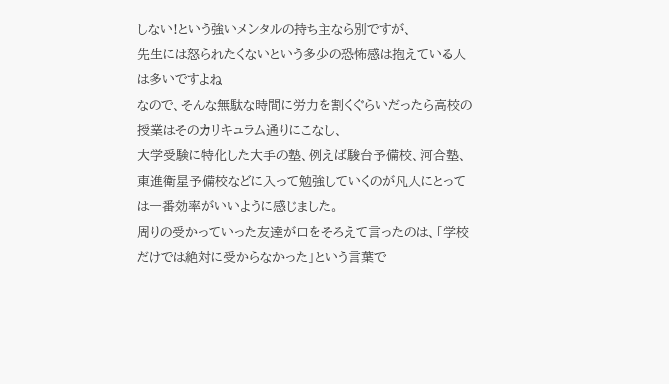しない!という強いメンタルの持ち主なら別ですが、
先生には怒られたくないという多少の恐怖感は抱えている人は多いですよね
なので、そんな無駄な時間に労力を割くぐらいだったら高校の授業はそのカリキュラム通りにこなし、
大学受験に特化した大手の塾、例えば駿台予備校、河合塾、東進衛星予備校などに入って勉強していくのが凡人にとっては一番効率がいいように感じました。
周りの受かっていった友達が口をそろえて言ったのは、「学校だけでは絶対に受からなかった」という言葉で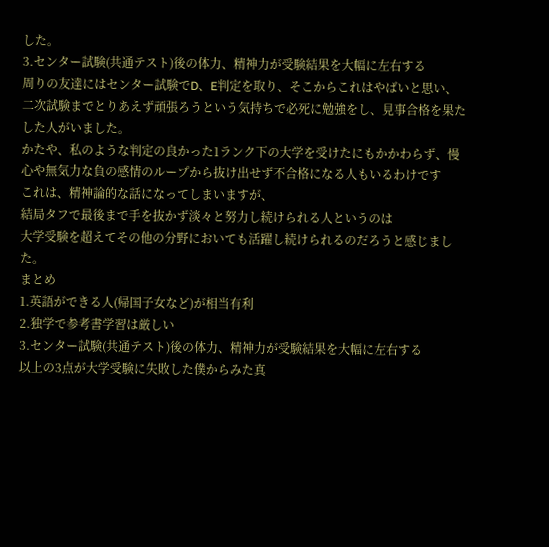した。
3.センター試験(共通テスト)後の体力、精神力が受験結果を大幅に左右する
周りの友達にはセンター試験でD、E判定を取り、そこからこれはやばいと思い、二次試験までとりあえず頑張ろうという気持ちで必死に勉強をし、見事合格を果たした人がいました。
かたや、私のような判定の良かった1ランク下の大学を受けたにもかかわらず、慢心や無気力な負の感情のループから抜け出せず不合格になる人もいるわけです
これは、精神論的な話になってしまいますが、
結局タフで最後まで手を抜かず淡々と努力し続けられる人というのは
大学受験を超えてその他の分野においても活躍し続けられるのだろうと感じました。
まとめ
1.英語ができる人(帰国子女など)が相当有利
2.独学で参考書学習は厳しい
3.センター試験(共通テスト)後の体力、精神力が受験結果を大幅に左右する
以上の3点が大学受験に失敗した僕からみた真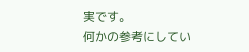実です。
何かの参考にしてい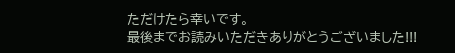ただけたら幸いです。
最後までお読みいただきありがとうございました!!!